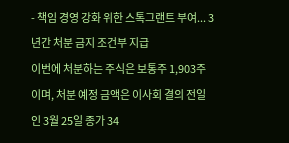- 책임 경영 강화 위한 스톡그랜트 부여... 3년간 처분 금지 조건부 지급
이번에 처분하는 주식은 보통주 1,903주이며, 처분 예정 금액은 이사회 결의 전일인 3월 25일 종가 34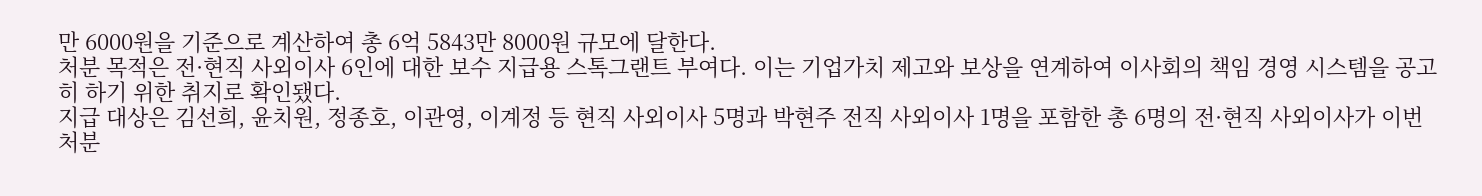만 6000원을 기준으로 계산하여 총 6억 5843만 8000원 규모에 달한다.
처분 목적은 전·현직 사외이사 6인에 대한 보수 지급용 스톡그랜트 부여다. 이는 기업가치 제고와 보상을 연계하여 이사회의 책임 경영 시스템을 공고히 하기 위한 취지로 확인됐다.
지급 대상은 김선희, 윤치원, 정종호, 이관영, 이계정 등 현직 사외이사 5명과 박현주 전직 사외이사 1명을 포함한 총 6명의 전·현직 사외이사가 이번 처분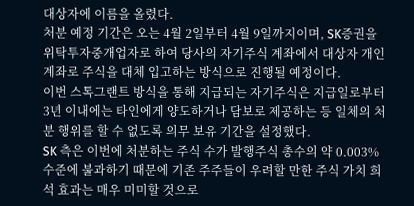대상자에 이름을 올렸다.
처분 예정 기간은 오는 4월 2일부터 4월 9일까지이며, SK증권을 위탁투자중개업자로 하여 당사의 자기주식 계좌에서 대상자 개인 계좌로 주식을 대체 입고하는 방식으로 진행될 예정이다.
이번 스톡그랜트 방식을 통해 지급되는 자기주식은 지급일로부터 3년 이내에는 타인에게 양도하거나 담보로 제공하는 등 일체의 처분 행위를 할 수 없도록 의무 보유 기간을 설정했다.
SK 측은 이번에 처분하는 주식 수가 발행주식 총수의 약 0.003% 수준에 불과하기 때문에 기존 주주들이 우려할 만한 주식 가치 희석 효과는 매우 미미할 것으로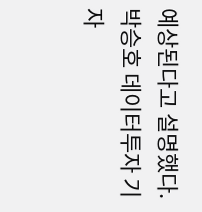예상된다고 설명했다.
박승호 데이터투자 기자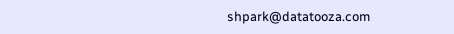shpark@datatooza.com